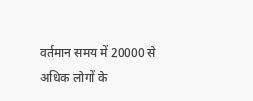वर्तमान समय में 20000 से अधिक लोगों के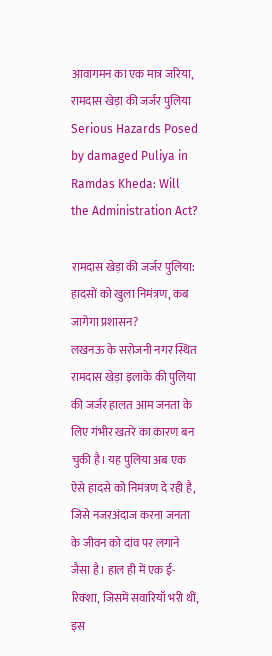आवागमन का एक मात्र जरिया, रामदास खेड़ा की जर्जर पुलिया
Serious Hazards Posed by damaged Puliya in Ramdas Kheda: Will the Administration Act?

रामदास खेड़ा की जर्जर पुलिया: हादसों को खुला निमंत्रण, कब जागेगा प्रशासन?
लखनऊ के सरोजनी नगर स्थित रामदास खेड़ा इलाके की पुलिया की जर्जर हालत आम जनता के लिए गंभीर खतरे का कारण बन चुकी है। यह पुलिया अब एक ऐसे हादसे को निमंत्रण दे रही है, जिसे नजरअंदाज करना जनता के जीवन को दांव पर लगाने जैसा है। हाल ही में एक ई-रिक्शा, जिसमें सवारियाँ भरी थीं, इस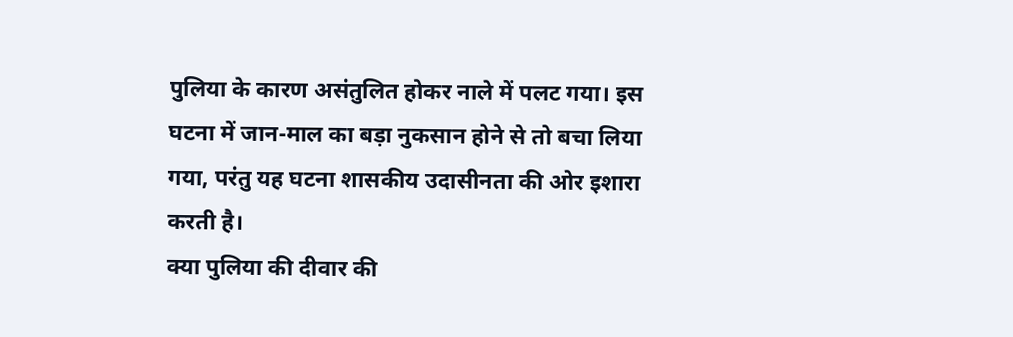पुलिया के कारण असंतुलित होकर नाले में पलट गया। इस घटना में जान-माल का बड़ा नुकसान होने से तो बचा लिया गया, परंतु यह घटना शासकीय उदासीनता की ओर इशारा करती है।
क्या पुलिया की दीवार की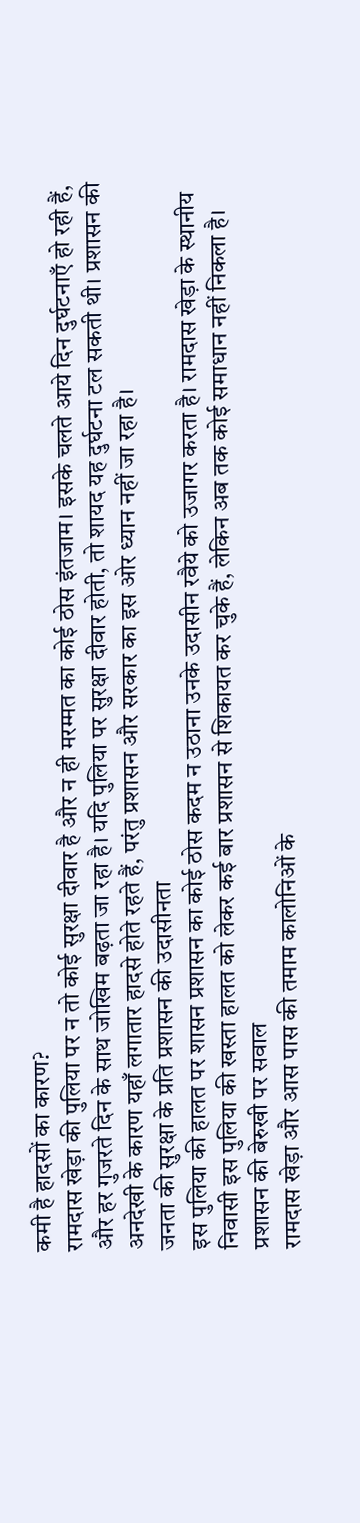कमी है हादसों का कारण?
रामदास खेड़ा की पुलिया पर न तो कोई सुरक्षा दीवार है और न ही मरम्मत का कोई ठोस इंतजाम। इसके चलते आये दिन दुर्घटनाएँ हो रही हैं, और हर गुजरते दिन के साथ जोखिम बढ़ता जा रहा है। यदि पुलिया पर सुरक्षा दीवार होती, तो शायद यह दुर्घटना टल सकती थी। प्रशासन की अनदेखी के कारण यहाँ लगातार हादसे होते रहते हैं, परंतु प्रशासन और सरकार का इस ओर ध्यान नहीं जा रहा है।
जनता की सुरक्षा के प्रति प्रशासन की उदासीनता
इस पुलिया की हालत पर शासन प्रशासन का कोई ठोस कदम न उठाना उनके उदासीन रवैये को उजागर करता है। रामदास खेड़ा के स्थानीय निवासी इस पुलिया की खस्ता हालत को लेकर कई बार प्रशासन से शिकायत कर चुके हैं, लेकिन अब तक कोई समाधान नहीं निकला है।
प्रशासन की बेरुखी पर सवाल
रामदास खेड़ा और आस पास की तमाम कालोनिओं के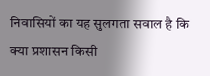निवासियों का यह सुलगता सवाल है कि क्या प्रशासन किसी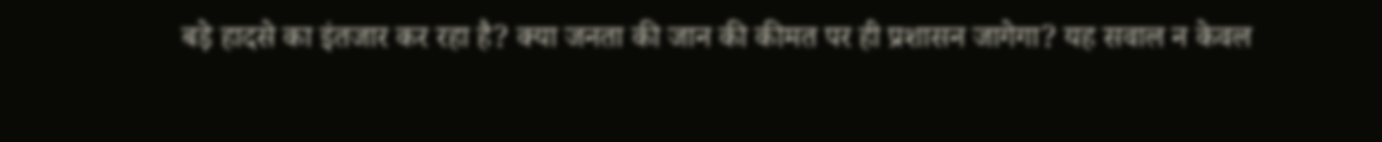बड़े हादसे का इंतजार कर रहा है? क्या जनता की जान की कीमत पर ही प्रशासन जागेगा? यह सवाल न केवल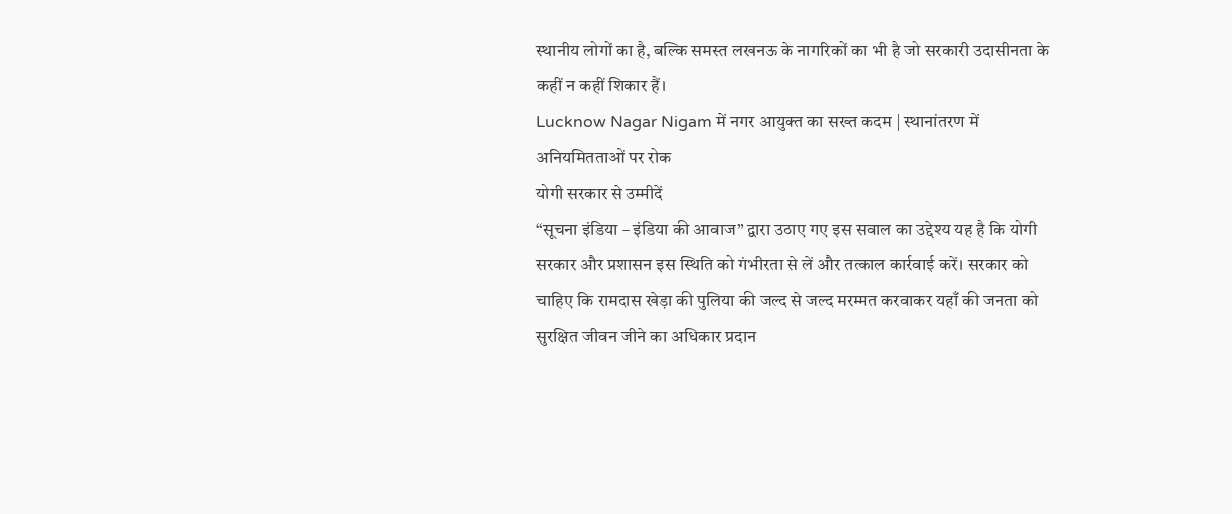स्थानीय लोगों का है, बल्कि समस्त लखनऊ के नागरिकों का भी है जो सरकारी उदासीनता के कहीं न कहीं शिकार हैं।
Lucknow Nagar Nigam में नगर आयुक्त का सख्त कदम | स्थानांतरण में अनियमितताओं पर रोक
योगी सरकार से उम्मीदें
“सूचना इंडिया – इंडिया की आवाज” द्वारा उठाए गए इस सवाल का उद्देश्य यह है कि योगी सरकार और प्रशासन इस स्थिति को गंभीरता से लें और तत्काल कार्रवाई करें। सरकार को चाहिए कि रामदास खेड़ा की पुलिया की जल्द से जल्द मरम्मत करवाकर यहाँ की जनता को सुरक्षित जीवन जीने का अधिकार प्रदान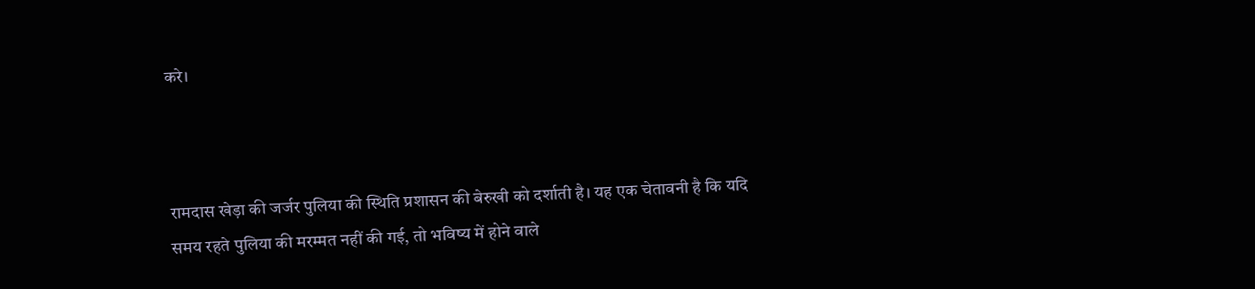करे।



रामदास खेड़ा की जर्जर पुलिया की स्थिति प्रशासन की बेरुखी को दर्शाती है। यह एक चेतावनी है कि यदि समय रहते पुलिया की मरम्मत नहीं की गई, तो भविष्य में होने वाले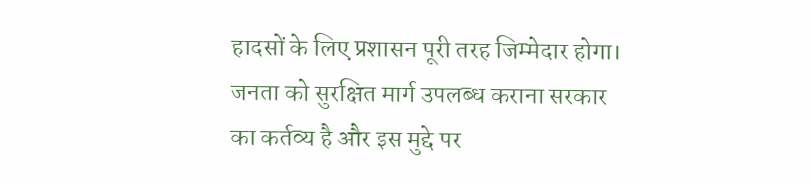हादसों के लिए प्रशासन पूरी तरह जिम्मेदार होगा। जनता को सुरक्षित मार्ग उपलब्ध कराना सरकार का कर्तव्य है और इस मुद्दे पर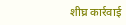शीघ्र कार्रवाई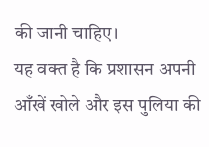की जानी चाहिए।
यह वक्त है कि प्रशासन अपनी आँखें खोले और इस पुलिया की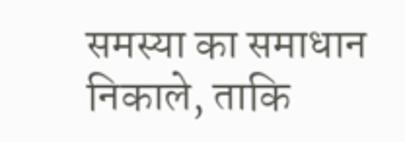समस्या का समाधान निकाले, ताकि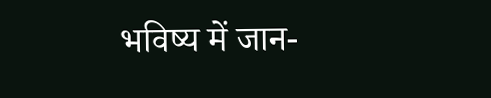भविष्य में जान-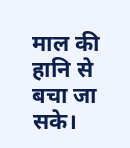माल की हानि से बचा जा सके।